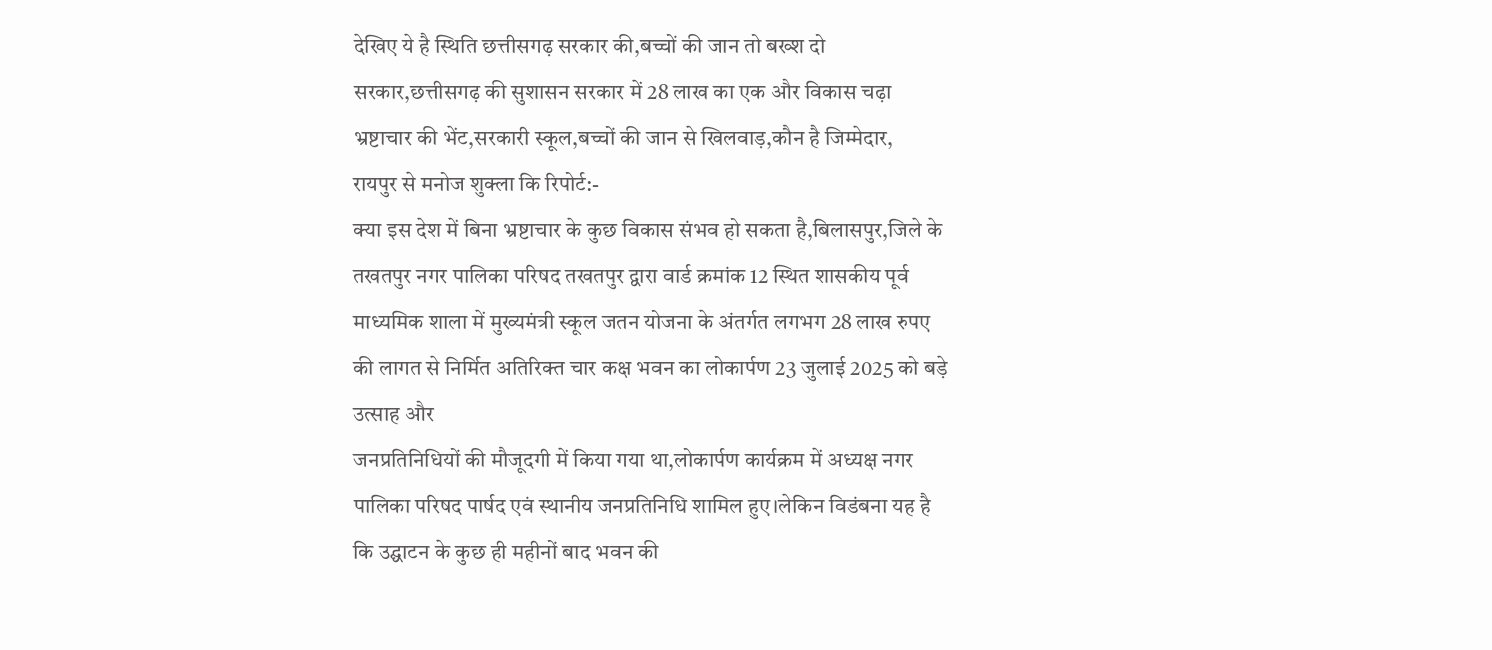देखिए ये है स्थिति छत्तीसगढ़ सरकार की,बच्चों की जान तो बख्श दो सरकार,छत्तीसगढ़ की सुशासन सरकार में 28 लाख का एक और विकास चढ़ा भ्रष्टाचार की भेंट,सरकारी स्कूल,बच्चों की जान से खिलवाड़,कौन है जिम्मेदार,
रायपुर से मनोज शुक्ला कि रिपोर्ट:-
क्या इस देश में बिना भ्रष्टाचार के कुछ विकास संभव हो सकता है,बिलासपुर,जिले के तखतपुर नगर पालिका परिषद तखतपुर द्वारा वार्ड क्रमांक 12 स्थित शासकीय पूर्व माध्यमिक शाला में मुख्यमंत्री स्कूल जतन योजना के अंतर्गत लगभग 28 लाख रुपए की लागत से निर्मित अतिरिक्त चार कक्ष भवन का लोकार्पण 23 जुलाई 2025 को बड़े उत्साह और
जनप्रतिनिधियों की मौजूदगी में किया गया था,लोकार्पण कार्यक्रम में अध्यक्ष नगर पालिका परिषद पार्षद एवं स्थानीय जनप्रतिनिधि शामिल हुए।लेकिन विडंबना यह है कि उद्घाटन के कुछ ही महीनों बाद भवन की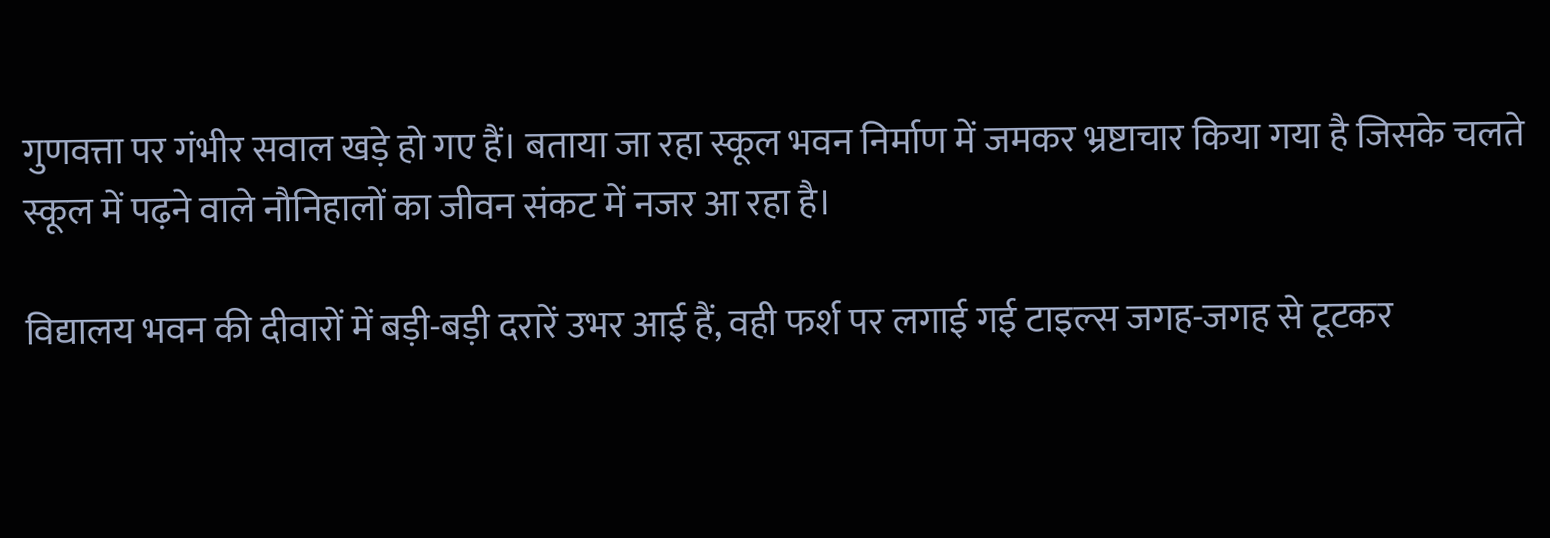गुणवत्ता पर गंभीर सवाल खड़े हो गए हैं। बताया जा रहा स्कूल भवन निर्माण में जमकर भ्रष्टाचार किया गया है जिसके चलते स्कूल में पढ़ने वाले नौनिहालों का जीवन संकट में नजर आ रहा है।

विद्यालय भवन की दीवारों में बड़ी-बड़ी दरारें उभर आई हैं, वही फर्श पर लगाई गई टाइल्स जगह-जगह से टूटकर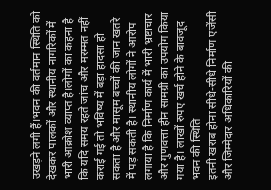उखड़ने लगी हैं।भवन की वर्तमान स्थिति को देखकर पालकों और स्थानीय नागरिकों में भारी आक्रोश व्याप्त है।लोगों का कहना है कि यदि समय रहते जांच और मरम्मत नहीं कराई गई तो भविष्य में बड़ा हादसा हो सकता है और मासूम बच्चों की जान खतरे में पड़ सकती है। स्थानीय लोगों ने आरोप लगाया है कि निर्माण कार्य में भारी भ्रष्टाचार और गुणवत्ता हीन सामग्री का उपयोग किया गया है। लाखों रुपए खर्च होने के बावजूद भवन की स्थिति
इतनी खराब होना सीधे-सीधे निर्माण एजेंसी और जिम्मेदार अधिकारियों की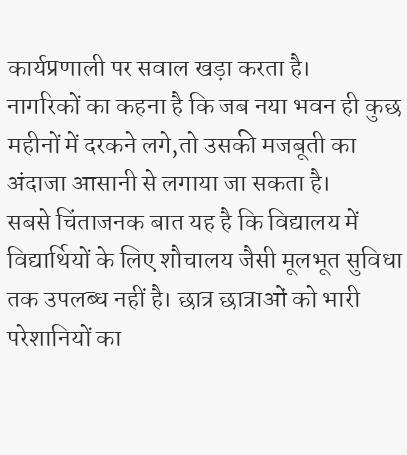कार्यप्रणाली पर सवाल खड़ा करता है।
नागरिकों का कहना है कि जब नया भवन ही कुछ महीनों में दरकने लगे,तो उसकी मजबूती का अंदाजा आसानी से लगाया जा सकता है।
सबसे चिंताजनक बात यह है कि विद्यालय में विद्यार्थियों के लिए शौचालय जैसी मूलभूत सुविधा तक उपलब्ध नहीं है। छात्र छात्राओं को भारी परेशानियों का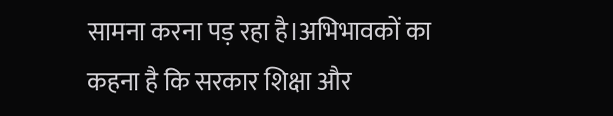सामना करना पड़ रहा है।अभिभावकों का कहना है कि सरकार शिक्षा और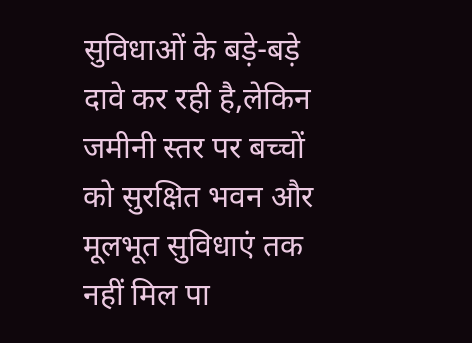सुविधाओं के बड़े-बड़े दावे कर रही है,लेकिन जमीनी स्तर पर बच्चों को सुरक्षित भवन और मूलभूत सुविधाएं तक नहीं मिल पा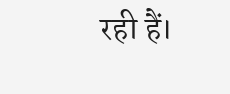रही हैं।